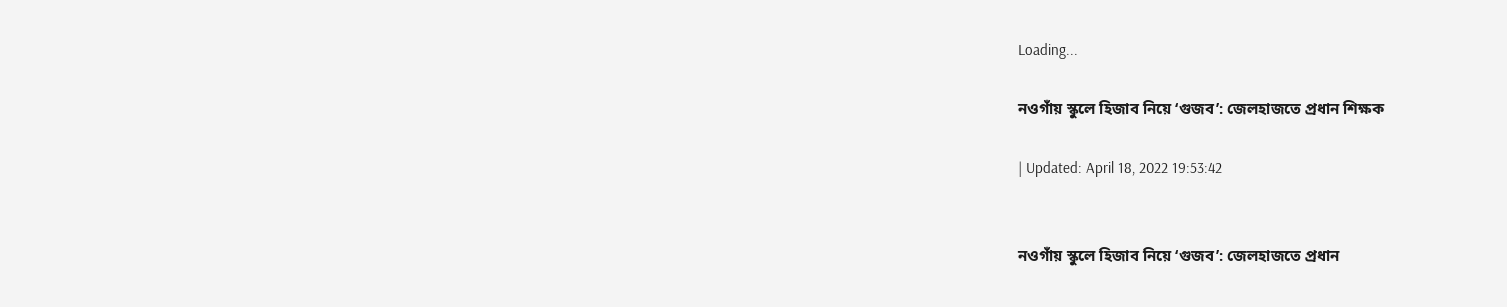Loading...

নওগাঁয় স্কুলে হিজাব নিয়ে ‘গুজব’: জেলহাজতে প্রধান শিক্ষক

| Updated: April 18, 2022 19:53:42


নওগাঁয় স্কুলে হিজাব নিয়ে ‘গুজব’: জেলহাজতে প্রধান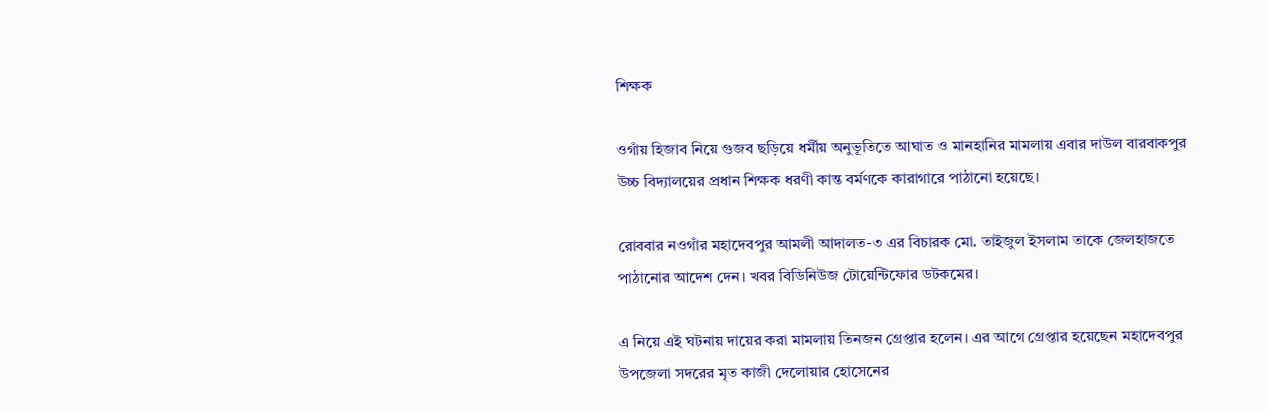শিক্ষক

ওগাঁয় হিজাব নিয়ে গুজব ছড়িয়ে ধর্মীয় অনুভূতিতে আঘাত ও মানহানির মামলায় এবার দাউল বারবাকপুর উচ্চ বিদ্যালয়ের প্রধান শিক্ষক ধরণী কান্ত বর্মণকে কারাগারে পাঠানো হয়েছে।

রোববার নওগাঁর মহাদেবপুর আমলী আদালত-৩ এর বিচারক মো. তাইজুল ইসলাম তাকে জেলহাজতে পাঠানোর আদেশ দেন। খবর বিডিনিউজ টোয়েন্টিফোর ডটকমের।

এ নিয়ে এই ঘটনায় দায়ের করা মামলায় তিনজন গ্রেপ্তার হলেন। এর আগে গ্রেপ্তার হয়েছেন মহাদেবপুর উপজেলা সদরের মৃত কাজী দেলোয়ার হোসেনের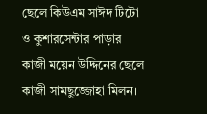ছেলে কিউএম সাঈদ টিটো ও কুশারসেন্টার পাড়ার কাজী ময়েন উদ্দিনের ছেলে কাজী সামছুজ্জোহা মিলন।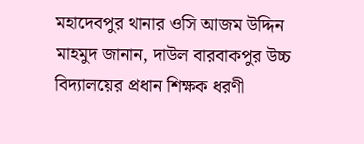মহাদেবপুর থানার ওসি আজম উদ্দিন মাহমুদ জানান, দাউল বারবাকপুর উচ্চ বিদ্যালয়ের প্রধান শিক্ষক ধরণী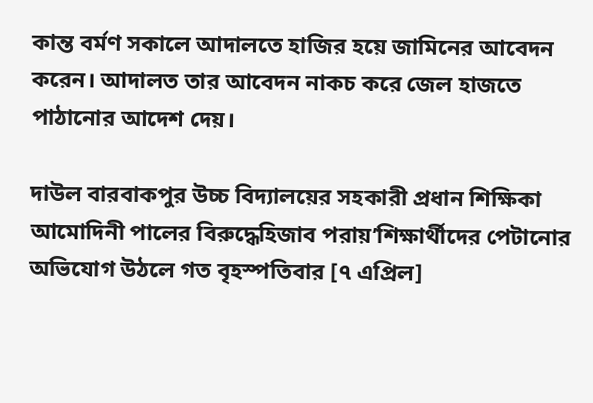কান্ত বর্মণ সকালে আদালতে হাজির হয়ে জামিনের আবেদন করেন। আদালত তার আবেদন নাকচ করে জেল হাজতে পাঠানোর আদেশ দেয়।

দাউল বারবাকপুর উচ্চ বিদ্যালয়ের সহকারী প্রধান শিক্ষিকা আমোদিনী পালের বিরুদ্ধেহিজাব পরায়’শিক্ষার্থীদের পেটানোর অভিযোগ উঠলে গত বৃহস্পতিবার [৭ এপ্রিল]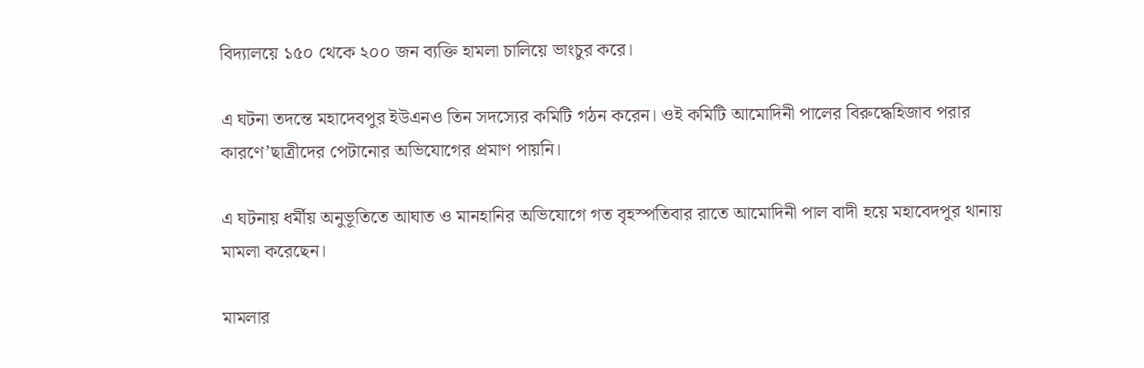বিদ্যালয়ে ১৫০ থেকে ২০০ জন ব্যক্তি হামলা চালিয়ে ভাংচুর করে।

এ ঘটনা তদন্তে মহাদেবপুর ইউএনও তিন সদস্যের কমিটি গঠন করেন। ওই কমিটি আমোদিনী পালের বিরুদ্ধেহিজাব পরার কারণে’ছাত্রীদের পেটানোর অভিযোগের প্রমাণ পায়নি।

এ ঘটনায় ধর্মীয় অনুভূতিতে আঘাত ও মানহানির অভিযোগে গত বৃহস্পতিবার রাতে আমোদিনী পাল বাদী হয়ে মহাবেদপুর থানায় মামলা করেছেন।

মামলার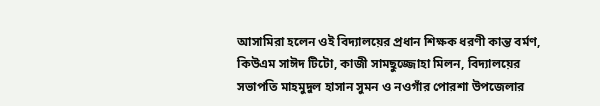আসামিরা হলেন ওই বিদ্যালয়ের প্রধান শিক্ষক ধরণী কান্ত বর্মণ, কিউএম সাঈদ টিটো, কাজী সামছুজ্জোহা মিলন, বিদ্যালয়ের সভাপতি মাহমুদুল হাসান সুমন ও নওগাঁর পোরশা উপজেলার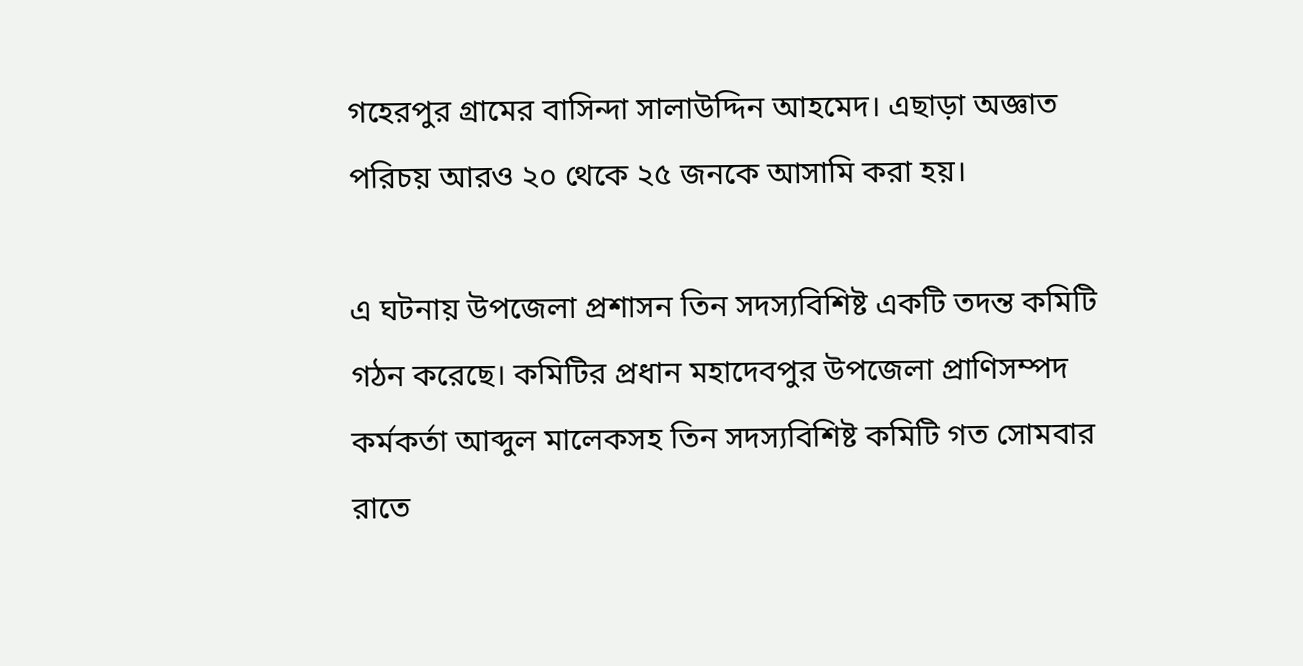গহেরপুর গ্রামের বাসিন্দা সালাউদ্দিন আহমেদ। এছাড়া অজ্ঞাত পরিচয় আরও ২০ থেকে ২৫ জনকে আসামি করা হয়।

এ ঘটনায় উপজেলা প্রশাসন তিন সদস্যবিশিষ্ট একটি তদন্ত কমিটি গঠন করেছে। কমিটির প্রধান মহাদেবপুর উপজেলা প্রাণিসম্পদ কর্মকর্তা আব্দুল মালেকসহ তিন সদস্যবিশিষ্ট কমিটি গত সোমবার রাতে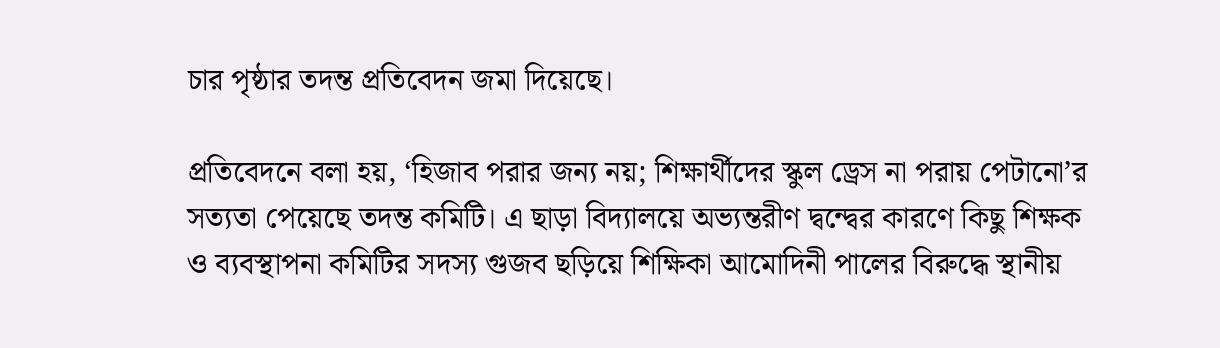চার পৃষ্ঠার তদন্ত প্রতিবেদন জমা দিয়েছে।

প্রতিবেদনে বলা হয়, ‘হিজাব পরার জন্য নয়; শিক্ষার্থীদের স্কুল ড্রেস না পরায় পেটানো’র সত্যতা পেয়েছে তদন্ত কমিটি। এ ছাড়া বিদ্যালয়ে অভ্যন্তরীণ দ্বন্দ্বের কারণে কিছু শিক্ষক ও ব্যবস্থাপনা কমিটির সদস্য গুজব ছড়িয়ে শিক্ষিকা আমোদিনী পালের বিরুদ্ধে স্থানীয়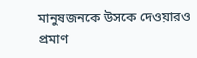মানুষজনকে উসকে দেওয়ারও প্রমাণ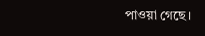পাওয়া গেছে।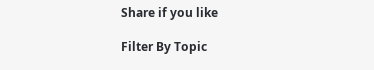Share if you like

Filter By Topic